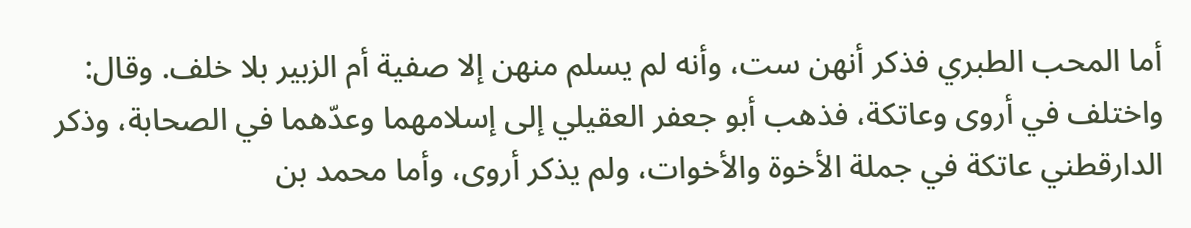أما المحب الطبري فذكر أنهن ست، وأنه لم يسلم منهن إلا صفية أم الزبير بلا خلف. وقال: واختلف في أروى وعاتكة، فذهب أبو جعفر العقيلي إلى إسلامهما وعدّهما في الصحابة، وذكر الدارقطني عاتكة في جملة الأخوة والأخوات، ولم يذكر أروى، وأما محمد بن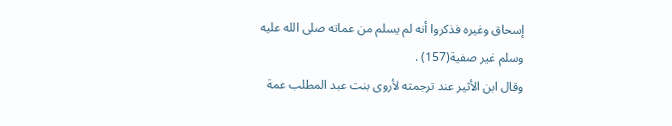إسحاق وغيره فذكروا أنه لم يسلم من عماته صلى الله عليه وسلم غير صفية(157) .
وقال ابن الأثير عند ترجمته لأروى بنت عبد المطلب عمة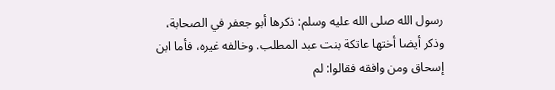رسول الله صلى الله عليه وسلم: ذكرها أبو جعفر في الصحابة، وذكر أيضا أختها عاتكة بنت عبد المطلب. وخالفه غيره، فأما ابن إسحاق ومن وافقه فقالوا: لم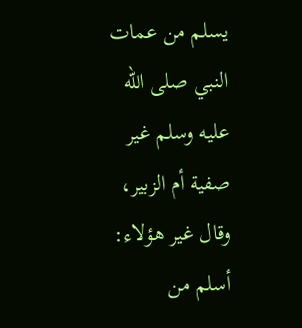يسلم من عمات النبي صلى الله عليه وسلم غير صفية أم الزبير، وقال غير هؤلاء: أسلم من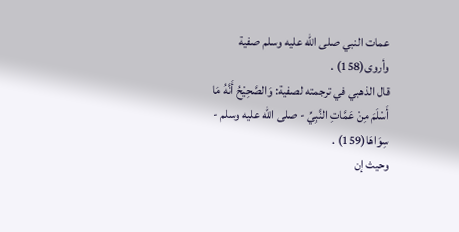عمات النبي صلى الله عليه وسلم صفية وأروى(158) .
قال الذهبي في ترجمته لصفية: وَالصَّحِيْحُ أَنَّهُ مَا أَسْلَمَ مِنْ عَمَّاتِ النَّبِيِّ - صلى الله عليه وسلم - سِوَاهَا(159) .
وحيث إن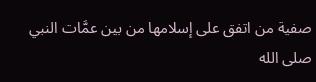صفية من اتفق على إسلامها من بين عمَّات النبي صلى الله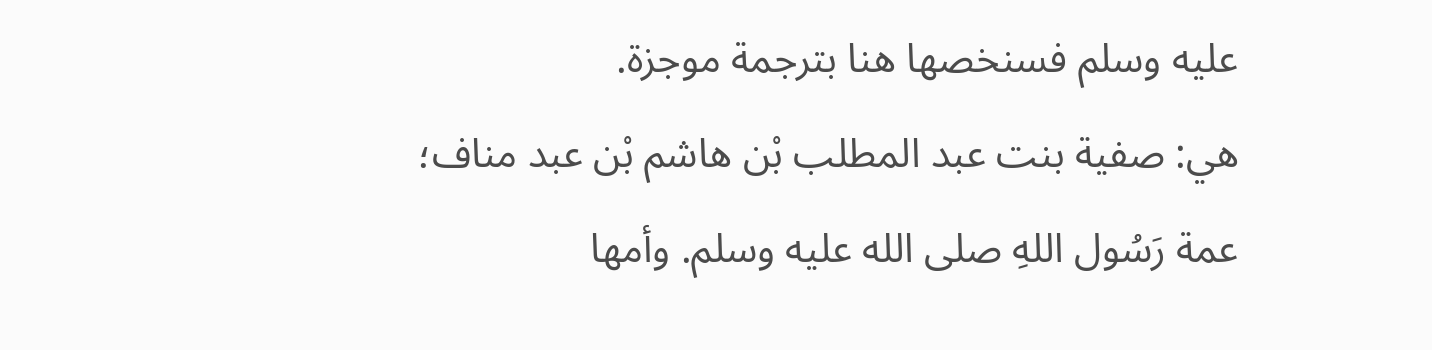عليه وسلم فسنخصها هنا بترجمة موجزة.
هي: صفية بنت عبد المطلب بْن هاشم بْن عبد مناف؛ عمة رَسُول اللهِ صلى الله عليه وسلم. وأمها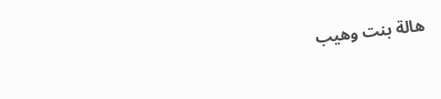هالة بنت وهيب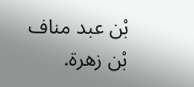بْن عبد مناف بْن زهرة.